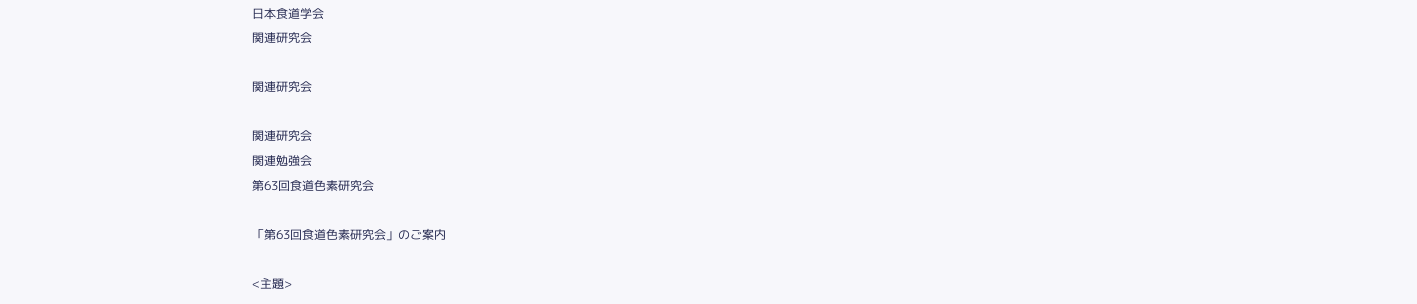日本食道学会
関連研究会

関連研究会

関連研究会
関連勉強会
第63回食道色素研究会

「第63回食道色素研究会」のご案内

<主題>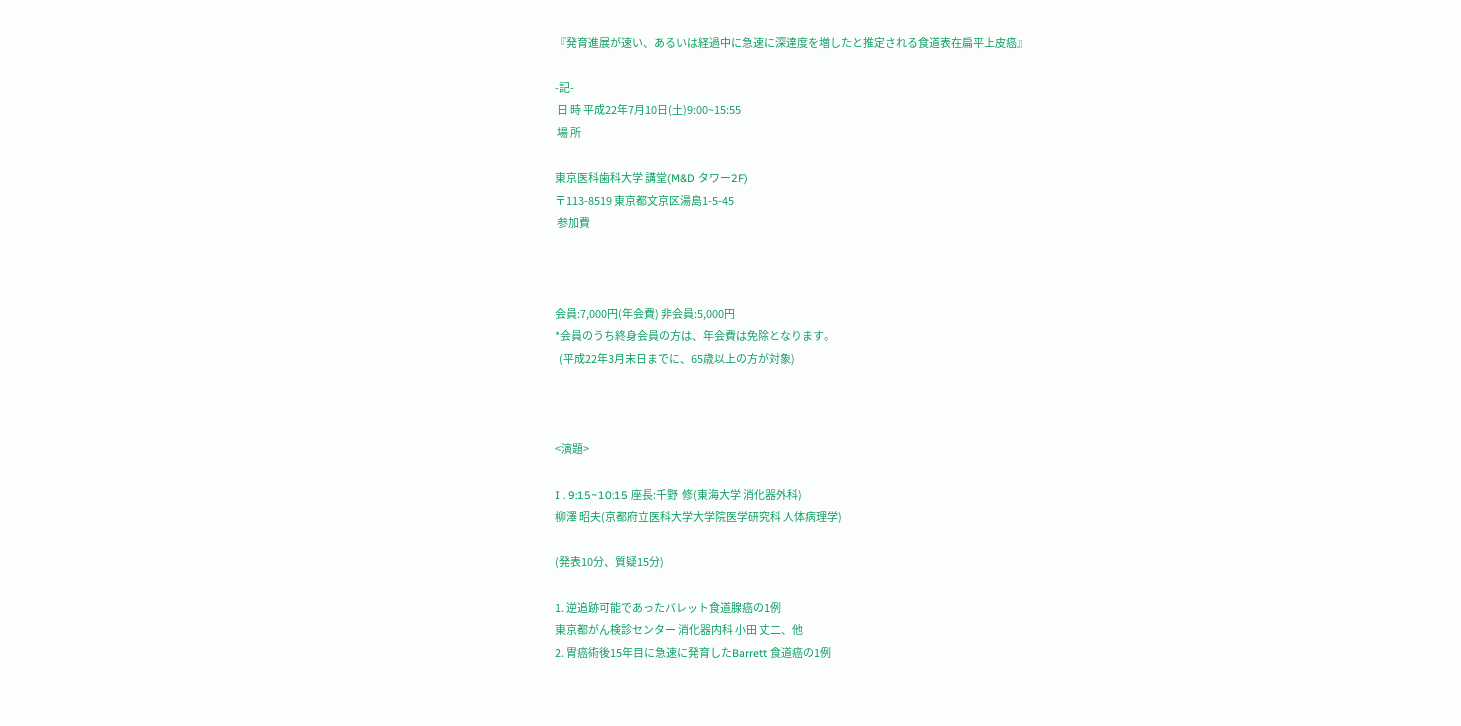『発育進展が速い、あるいは経過中に急速に深達度を増したと推定される食道表在扁平上皮癌』

-記-
 日 時 平成22年7月10日(土)9:00~15:55
 場 所

東京医科歯科大学 講堂(M&D タワー2F)
〒113-8519 東京都文京区湯島1-5-45
 参加費



会員:7,000円(年会費) 非会員:5,000円
*会員のうち終身会員の方は、年会費は免除となります。
  (平成22年3月末日までに、65歳以上の方が対象)



<演題>

I . 9:15~10:15 座長:千野  修(東海大学 消化器外科)
柳澤 昭夫(京都府立医科大学大学院医学研究科 人体病理学)

(発表10分、質疑15分)

1. 逆追跡可能であったバレット食道腺癌の1例
東京都がん検診センター 消化器内科 小田 丈二、他
2. 胃癌術後15年目に急速に発育したBarrett 食道癌の1例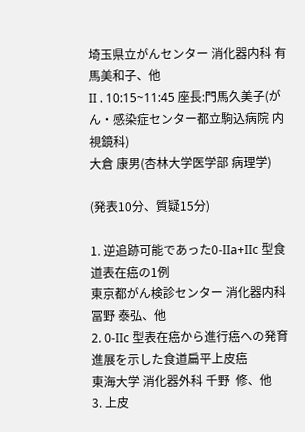埼玉県立がんセンター 消化器内科 有馬美和子、他
II . 10:15~11:45 座長:門馬久美子(がん・感染症センター都立駒込病院 内視鏡科)
大倉 康男(杏林大学医学部 病理学)

(発表10分、質疑15分)

1. 逆追跡可能であった0-IIa+IIc 型食道表在癌の1例
東京都がん検診センター 消化器内科 冨野 泰弘、他
2. 0-IIc 型表在癌から進行癌への発育進展を示した食道扁平上皮癌
東海大学 消化器外科 千野  修、他
3. 上皮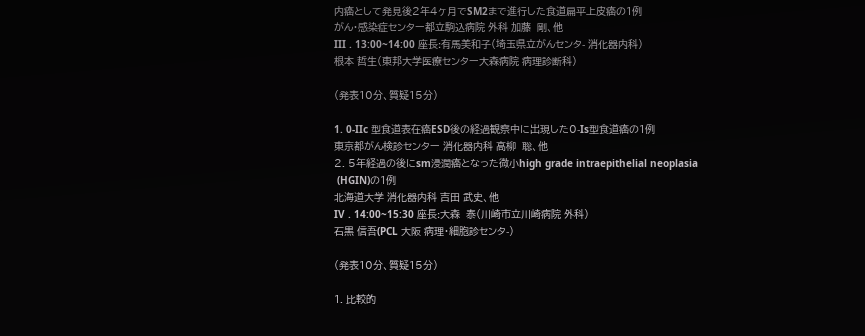内癌として発見後2年4ヶ月でSM2まで進行した食道扁平上皮癌の1例
がん・感染症センター都立駒込病院 外科 加藤  剛、他
III . 13:00~14:00 座長:有馬美和子(埼玉県立がんセンタ- 消化器内科)
根本 哲生(東邦大学医療センター大森病院 病理診断科)

(発表10分、質疑15分)

1. 0-IIc 型食道表在癌ESD後の経過観察中に出現した0-Is型食道癌の1例
東京都がん検診センター 消化器内科 高柳  聡、他
2. 5年経過の後にsm浸潤癌となった微小high grade intraepithelial neoplasia
 (HGIN)の1例
北海道大学 消化器内科 吉田 武史、他
IV . 14:00~15:30 座長:大森  泰(川崎市立川崎病院 外科)
石黒 信吾(PCL 大阪 病理・細胞診センタ-)

(発表10分、質疑15分)

1. 比較的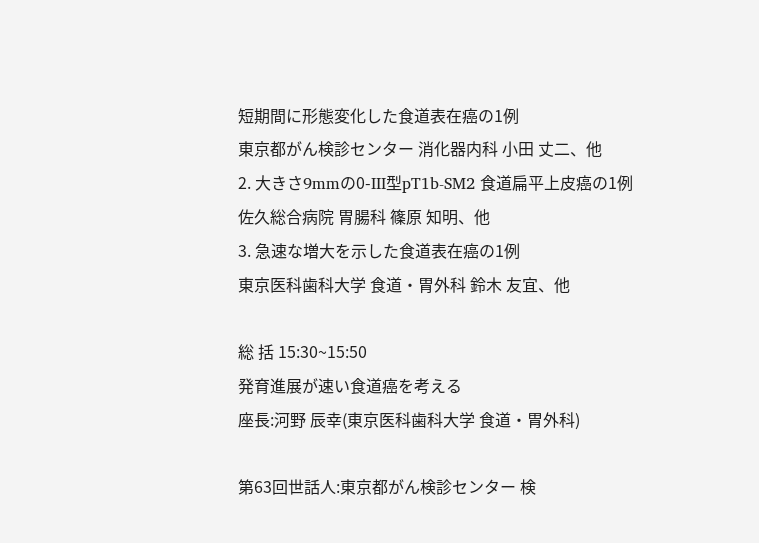短期間に形態変化した食道表在癌の1例
東京都がん検診センター 消化器内科 小田 丈二、他
2. 大きさ9mmの0-III型pT1b-SM2 食道扁平上皮癌の1例
佐久総合病院 胃腸科 篠原 知明、他
3. 急速な増大を示した食道表在癌の1例
東京医科歯科大学 食道・胃外科 鈴木 友宜、他

総 括 15:30~15:50
発育進展が速い食道癌を考える
座長:河野 辰幸(東京医科歯科大学 食道・胃外科)

第63回世話人:東京都がん検診センター 検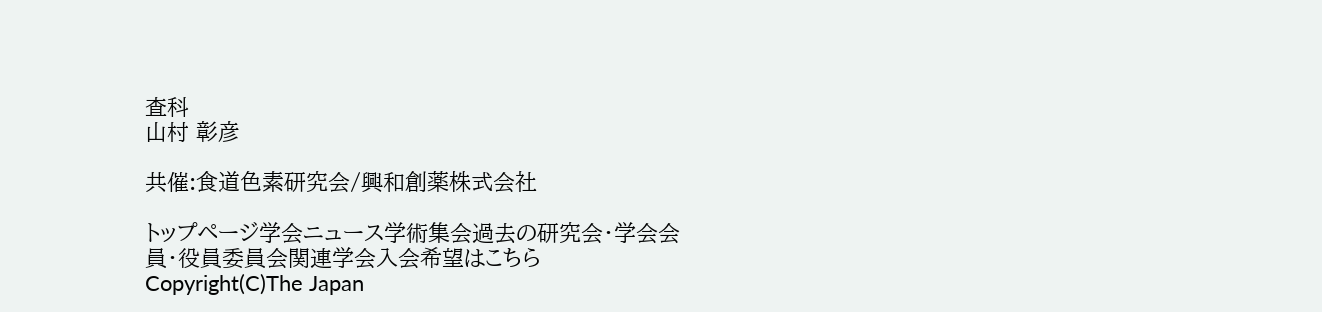査科
山村 彰彦

共催:食道色素研究会/興和創薬株式会社

トップページ学会ニュース学術集会過去の研究会・学会会員・役員委員会関連学会入会希望はこちら
Copyright(C)The Japan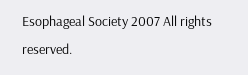Esophageal Society 2007 All rights reserved.